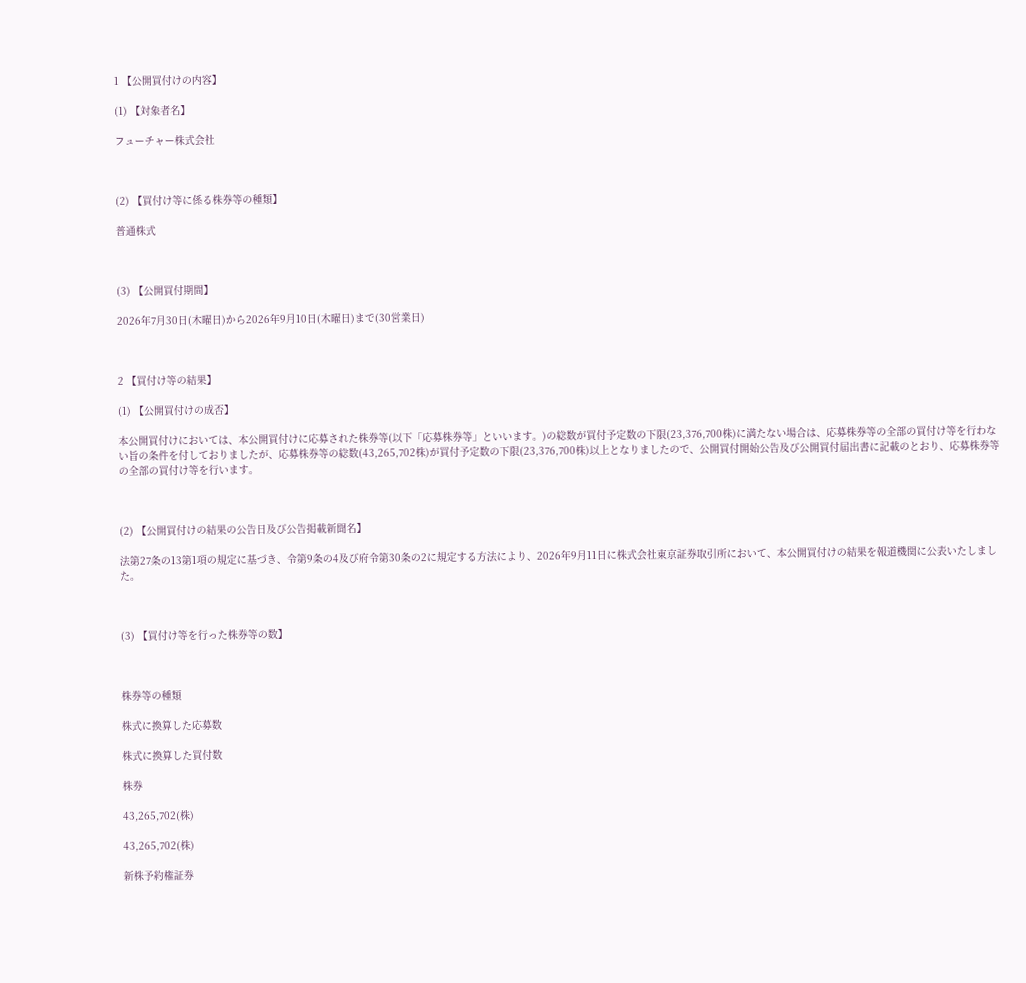1 【公開買付けの内容】

(1) 【対象者名】

フューチャー株式会社



(2) 【買付け等に係る株券等の種類】

普通株式



(3) 【公開買付期間】

2026年7月30日(木曜日)から2026年9月10日(木曜日)まで(30営業日)



2 【買付け等の結果】

(1) 【公開買付けの成否】

本公開買付けにおいては、本公開買付けに応募された株券等(以下「応募株券等」といいます。)の総数が買付予定数の下限(23,376,700株)に満たない場合は、応募株券等の全部の買付け等を行わない旨の条件を付しておりましたが、応募株券等の総数(43,265,702株)が買付予定数の下限(23,376,700株)以上となりましたので、公開買付開始公告及び公開買付届出書に記載のとおり、応募株券等の全部の買付け等を行います。



(2) 【公開買付けの結果の公告日及び公告掲載新聞名】

法第27条の13第1項の規定に基づき、令第9条の4及び府令第30条の2に規定する方法により、2026年9月11日に株式会社東京証券取引所において、本公開買付けの結果を報道機関に公表いたしました。



(3) 【買付け等を行った株券等の数】



株券等の種類

株式に換算した応募数

株式に換算した買付数

株券

43,265,702(株)

43,265,702(株)

新株予約権証券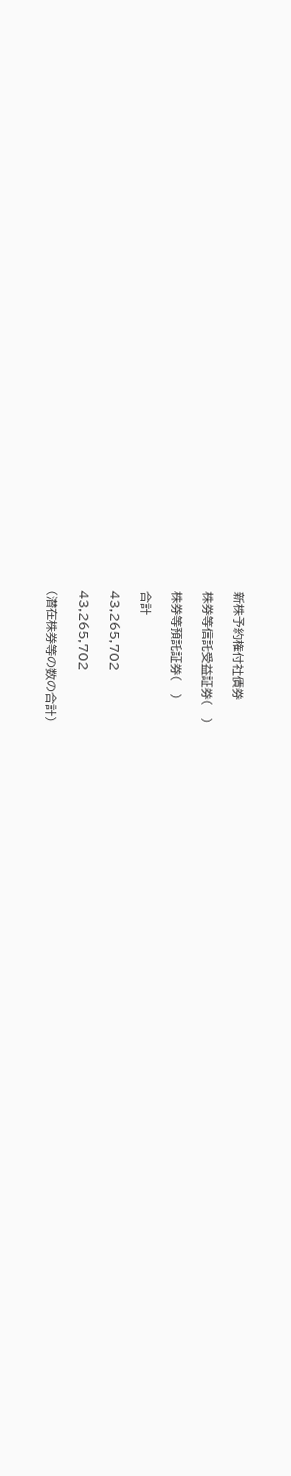新株予約権付社債券

株券等信託受益証券(   )

株券等預託証券(   )

合計

43,265,702

43,265,702

(潜在株券等の数の合計)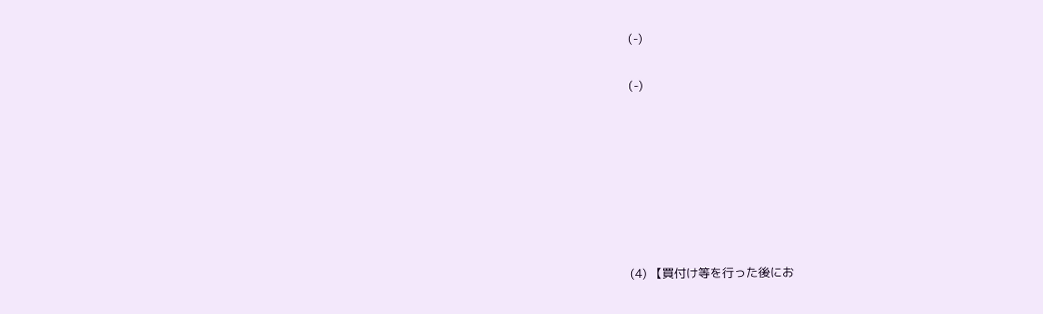(-)

(-)







(4) 【買付け等を行った後にお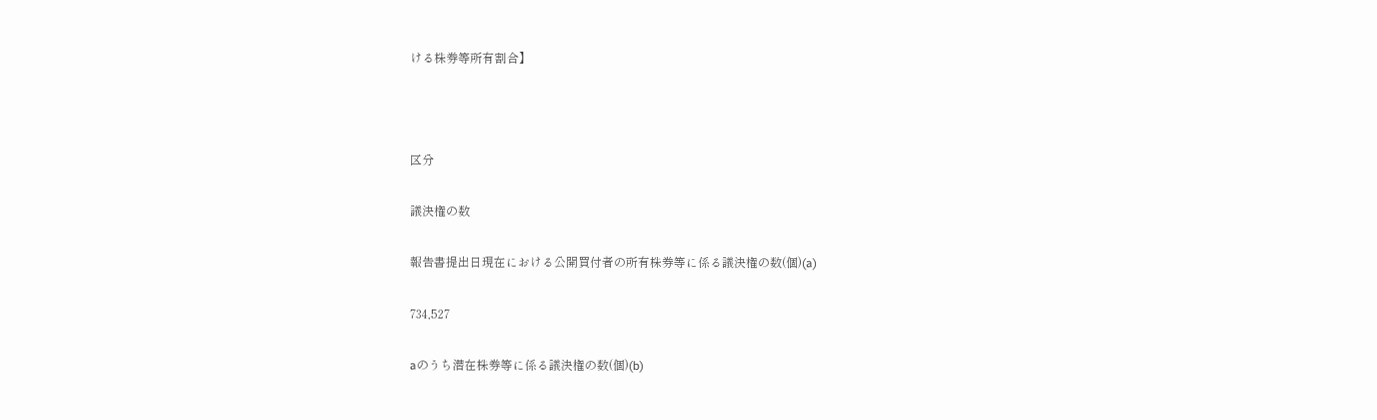ける株券等所有割合】



区分

議決権の数

報告書提出日現在における公開買付者の所有株券等に係る議決権の数(個)(a)

734,527

aのうち潜在株券等に係る議決権の数(個)(b)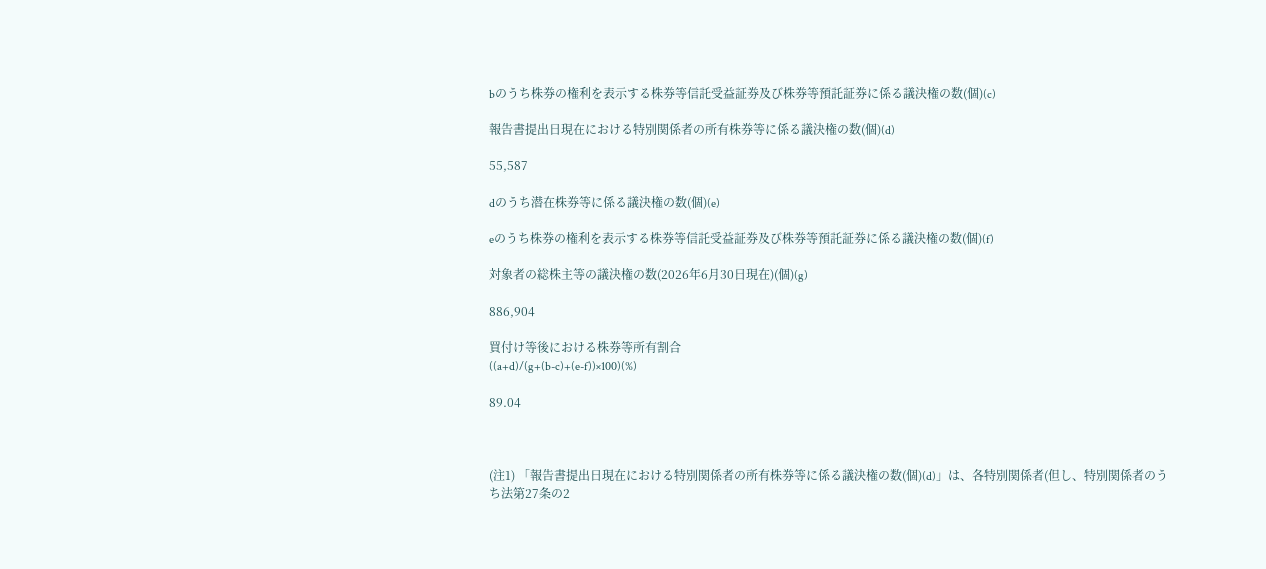bのうち株券の権利を表示する株券等信託受益証券及び株券等預託証券に係る議決権の数(個)(c)

報告書提出日現在における特別関係者の所有株券等に係る議決権の数(個)(d)

55,587

dのうち潜在株券等に係る議決権の数(個)(e)

eのうち株券の権利を表示する株券等信託受益証券及び株券等預託証券に係る議決権の数(個)(f)

対象者の総株主等の議決権の数(2026年6月30日現在)(個)(g)

886,904

買付け等後における株券等所有割合
((a+d)/(g+(b-c)+(e-f))×100)(%)

89.04



(注1) 「報告書提出日現在における特別関係者の所有株券等に係る議決権の数(個)(d)」は、各特別関係者(但し、特別関係者のうち法第27条の2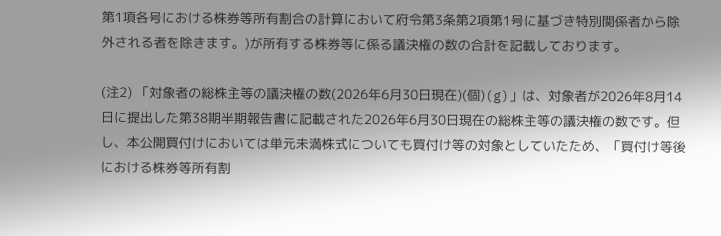第1項各号における株券等所有割合の計算において府令第3条第2項第1号に基づき特別関係者から除外される者を除きます。)が所有する株券等に係る議決権の数の合計を記載しております。

(注2) 「対象者の総株主等の議決権の数(2026年6月30日現在)(個)(g)」は、対象者が2026年8月14日に提出した第38期半期報告書に記載された2026年6月30日現在の総株主等の議決権の数です。但し、本公開買付けにおいては単元未満株式についても買付け等の対象としていたため、「買付け等後における株券等所有割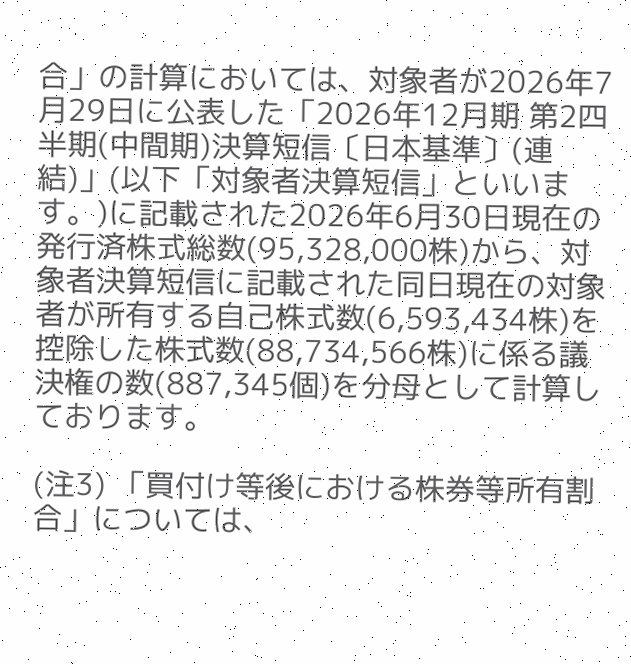合」の計算においては、対象者が2026年7月29日に公表した「2026年12月期 第2四半期(中間期)決算短信〔日本基準〕(連結)」(以下「対象者決算短信」といいます。)に記載された2026年6月30日現在の発行済株式総数(95,328,000株)から、対象者決算短信に記載された同日現在の対象者が所有する自己株式数(6,593,434株)を控除した株式数(88,734,566株)に係る議決権の数(887,345個)を分母として計算しております。

(注3) 「買付け等後における株券等所有割合」については、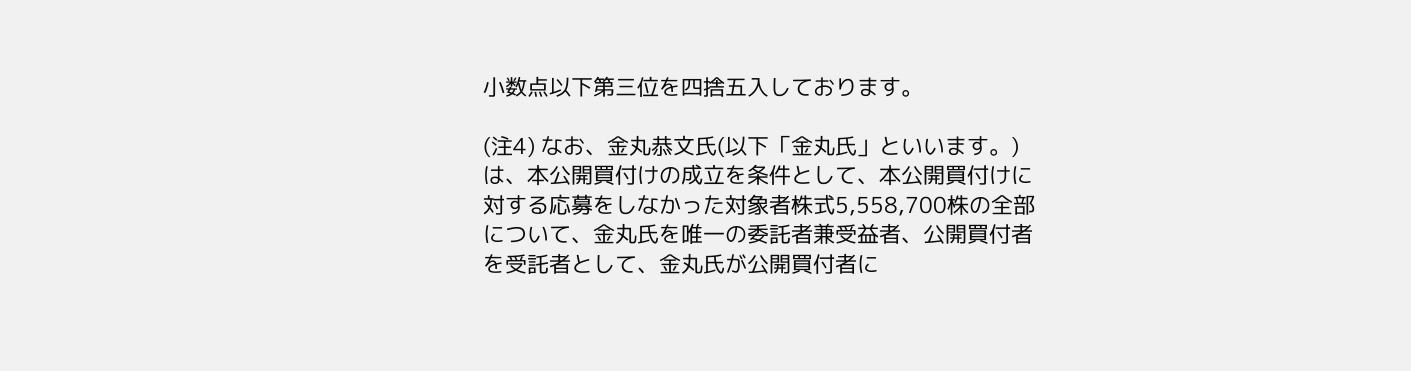小数点以下第三位を四捨五入しております。

(注4) なお、金丸恭文氏(以下「金丸氏」といいます。)は、本公開買付けの成立を条件として、本公開買付けに対する応募をしなかった対象者株式5,558,700株の全部について、金丸氏を唯一の委託者兼受益者、公開買付者を受託者として、金丸氏が公開買付者に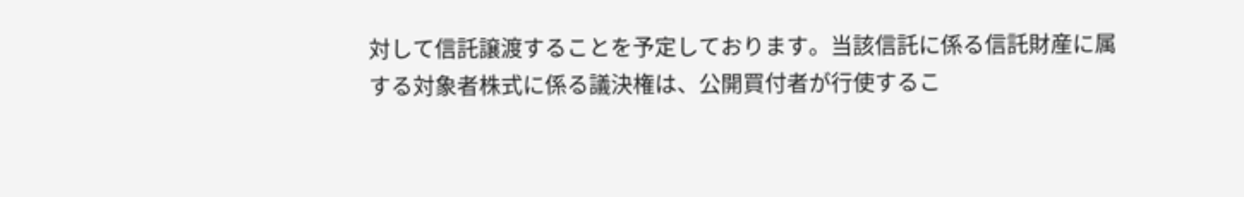対して信託譲渡することを予定しております。当該信託に係る信託財産に属する対象者株式に係る議決権は、公開買付者が行使するこ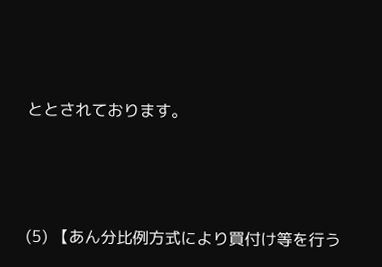ととされております。



(5) 【あん分比例方式により買付け等を行う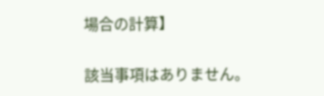場合の計算】

該当事項はありません。